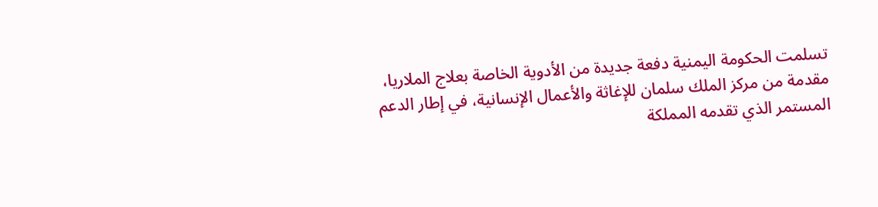تسلمت الحكومة اليمنية دفعة جديدة من الأدوية الخاصة بعلاج الملاريا، مقدمة من مركز الملك سلمان للإغاثة والأعمال الإنسانية، في إطار الدعم المستمر الذي تقدمه المملكة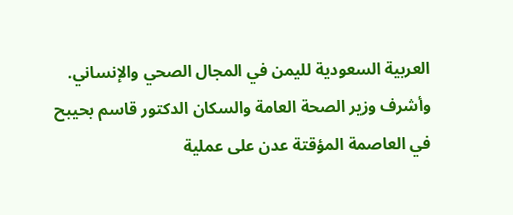العربية السعودية لليمن في المجال الصحي والإنساني.
وأشرف وزير الصحة العامة والسكان الدكتور قاسم بحيبح في العاصمة المؤقتة عدن على عملية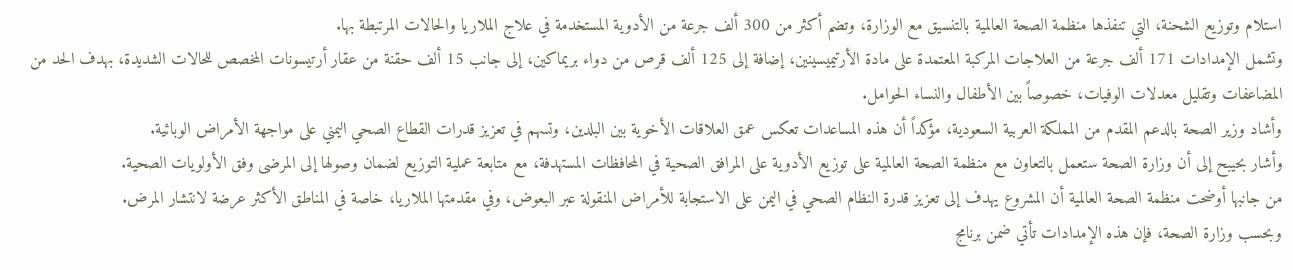استلام وتوزيع الشحنة، التي تنفذها منظمة الصحة العالمية بالتنسيق مع الوزارة، وتضم أكثر من 300 ألف جرعة من الأدوية المستخدمة في علاج الملاريا والحالات المرتبطة بها.
وتشمل الإمدادات 171 ألف جرعة من العلاجات المركبة المعتمدة على مادة الأرتيميسينين، إضافة إلى 125 ألف قرص من دواء بريماكين، إلى جانب 15 ألف حقنة من عقار أرتيسونات المخصص للحالات الشديدة، بهدف الحد من المضاعفات وتقليل معدلات الوفيات، خصوصاً بين الأطفال والنساء الحوامل.
وأشاد وزير الصحة بالدعم المقدم من المملكة العربية السعودية، مؤكداً أن هذه المساعدات تعكس عمق العلاقات الأخوية بين البلدين، وتسهم في تعزيز قدرات القطاع الصحي اليمني على مواجهة الأمراض الوبائية.
وأشار بحيبح إلى أن وزارة الصحة ستعمل بالتعاون مع منظمة الصحة العالمية على توزيع الأدوية على المرافق الصحية في المحافظات المستهدفة، مع متابعة عملية التوزيع لضمان وصولها إلى المرضى وفق الأولويات الصحية.
من جانبها أوضحت منظمة الصحة العالمية أن المشروع يهدف إلى تعزيز قدرة النظام الصحي في اليمن على الاستجابة للأمراض المنقولة عبر البعوض، وفي مقدمتها الملاريا، خاصة في المناطق الأكثر عرضة لانتشار المرض.
وبحسب وزارة الصحة، فإن هذه الإمدادات تأتي ضمن برنامج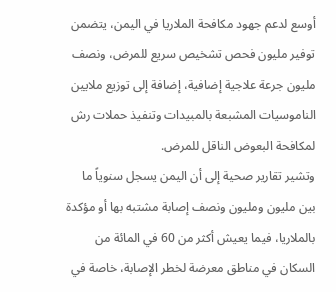أوسع لدعم جهود مكافحة الملاريا في اليمن، يتضمن توفير مليون فحص تشخيص سريع للمرض، ونصف مليون جرعة علاجية إضافية، إضافة إلى توزيع ملايين الناموسيات المشبعة بالمبيدات وتنفيذ حملات رش لمكافحة البعوض الناقل للمرض.
وتشير تقارير صحية إلى أن اليمن يسجل سنوياً ما بين مليون ومليون ونصف إصابة مشتبه بها أو مؤكدة بالملاريا، فيما يعيش أكثر من 60 في المائة من السكان في مناطق معرضة لخطر الإصابة، خاصة في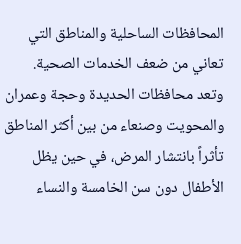المحافظات الساحلية والمناطق التي تعاني من ضعف الخدمات الصحية.
وتعد محافظات الحديدة وحجة وعمران والمحويت وصنعاء من بين أكثر المناطق تأثراً بانتشار المرض، في حين يظل الأطفال دون سن الخامسة والنساء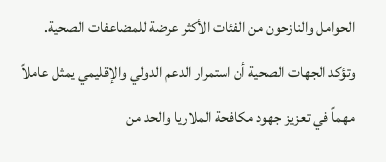الحوامل والنازحون من الفئات الأكثر عرضة للمضاعفات الصحية.
وتؤكد الجهات الصحية أن استمرار الدعم الدولي والإقليمي يمثل عاملاً مهماً في تعزيز جهود مكافحة الملاريا والحد من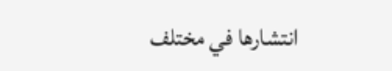انتشارها في مختلف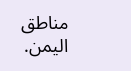مناطق اليمن.